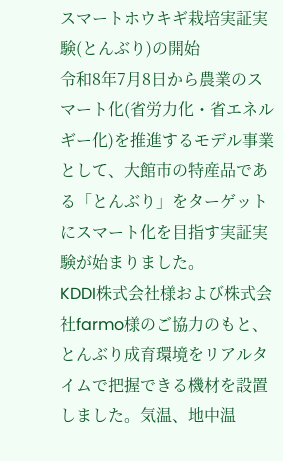スマートホウキギ栽培実証実験(とんぶり)の開始
令和8年7月8日から農業のスマート化(省労力化・省エネルギー化)を推進するモデル事業として、大館市の特産品である「とんぶり」をターゲットにスマート化を目指す実証実験が始まりました。
KDDI株式会社様および株式会社farmo様のご協力のもと、とんぶり成育環境をリアルタイムで把握できる機材を設置しました。気温、地中温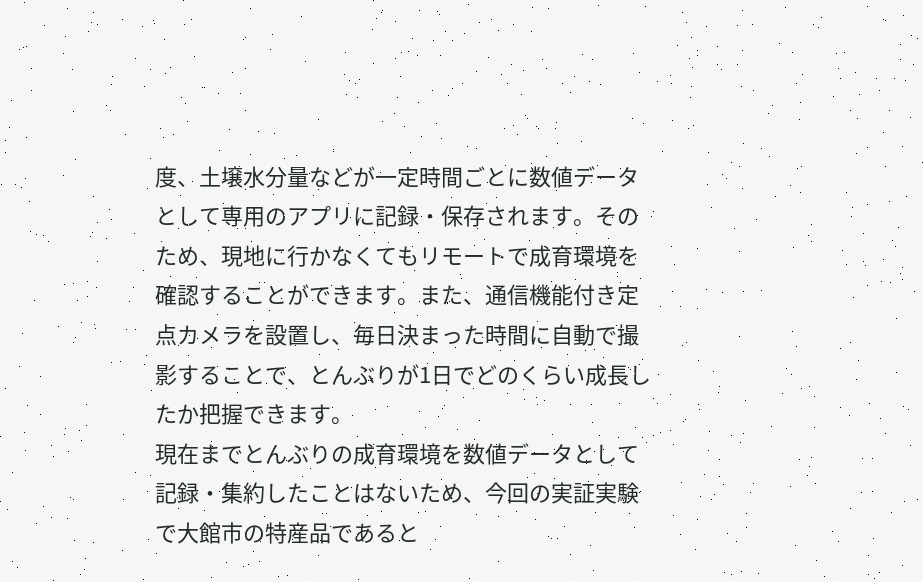度、土壌水分量などが一定時間ごとに数値データとして専用のアプリに記録・保存されます。そのため、現地に行かなくてもリモートで成育環境を確認することができます。また、通信機能付き定点カメラを設置し、毎日決まった時間に自動で撮影することで、とんぶりが1日でどのくらい成長したか把握できます。
現在までとんぶりの成育環境を数値データとして記録・集約したことはないため、今回の実証実験で大館市の特産品であると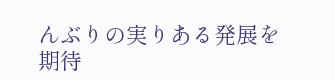んぶりの実りある発展を期待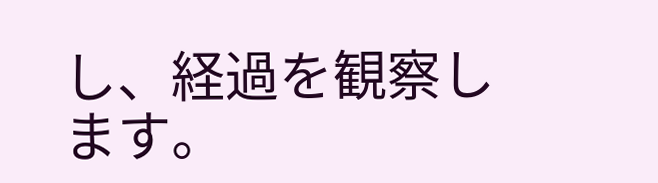し、経過を観察します。